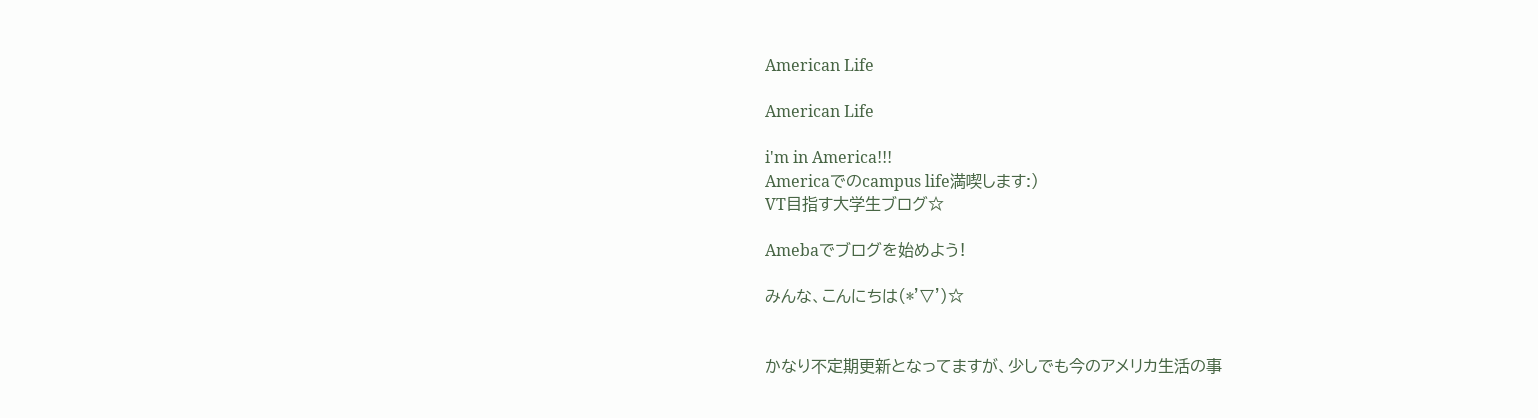American Life

American Life

i'm in America!!!
Americaでのcampus life満喫します:)
VT目指す大学生ブログ☆

Amebaでブログを始めよう!

みんな、こんにちは(*'▽')☆


かなり不定期更新となってますが、少しでも今のアメリカ生活の事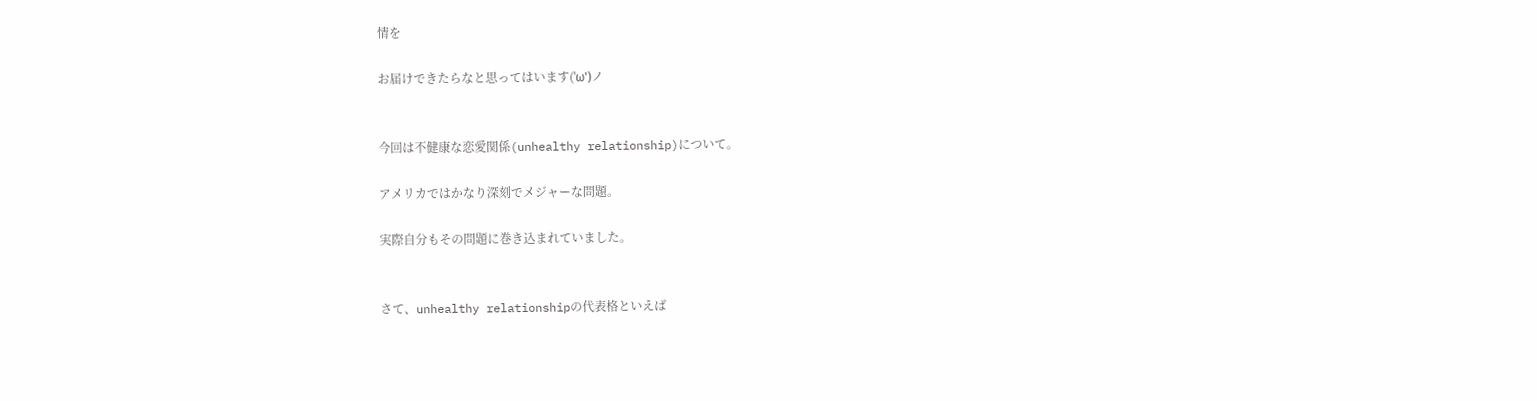情を

お届けできたらなと思ってはいます('ω')ノ


今回は不健康な恋愛関係(unhealthy relationship)について。

アメリカではかなり深刻でメジャーな問題。

実際自分もその問題に巻き込まれていました。


さて、unhealthy relationshipの代表格といえば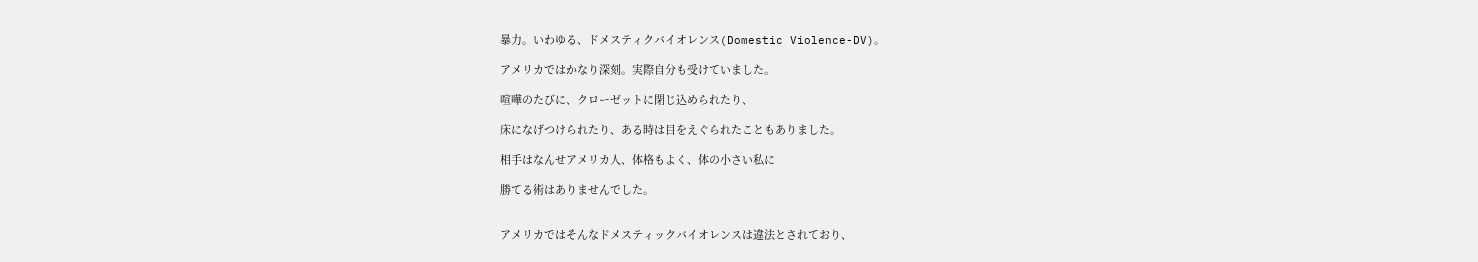暴力。いわゆる、ドメスティクバイオレンス(Domestic Violence-DV)。

アメリカではかなり深刻。実際自分も受けていました。

喧嘩のたびに、クローゼットに閉じ込められたり、

床になげつけられたり、ある時は目をえぐられたこともありました。

相手はなんせアメリカ人、体格もよく、体の小さい私に

勝てる術はありませんでした。


アメリカではそんなドメスティックバイオレンスは違法とされており、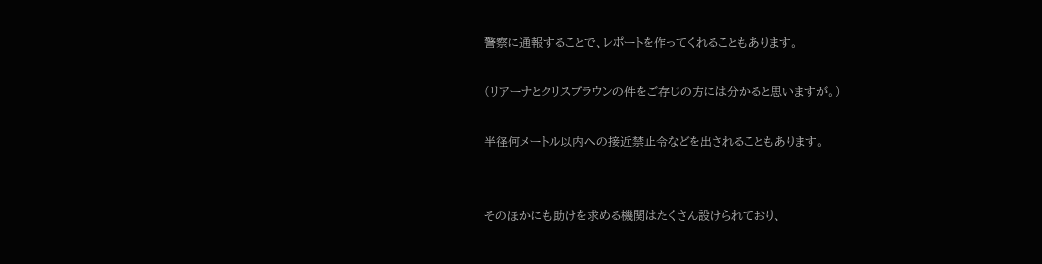警察に通報することで、レポートを作ってくれることもあります。

(リアーナとクリスブラウンの件をご存じの方には分かると思いますが。)

半径何メートル以内への接近禁止令などを出されることもあります。


そのほかにも助けを求める機関はたくさん設けられており、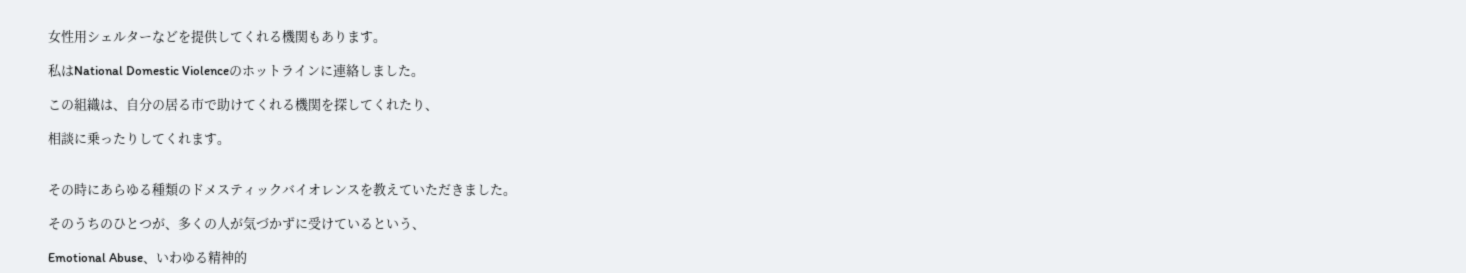女性用シェルターなどを提供してくれる機関もあります。

私はNational Domestic Violenceのホットラインに連絡しました。

この組織は、自分の居る市で助けてくれる機関を探してくれたり、

相談に乗ったりしてくれます。


その時にあらゆる種類のドメスティックバイオレンスを教えていただきました。

そのうちのひとつが、多くの人が気づかずに受けているという、

Emotional Abuse、いわゆる精神的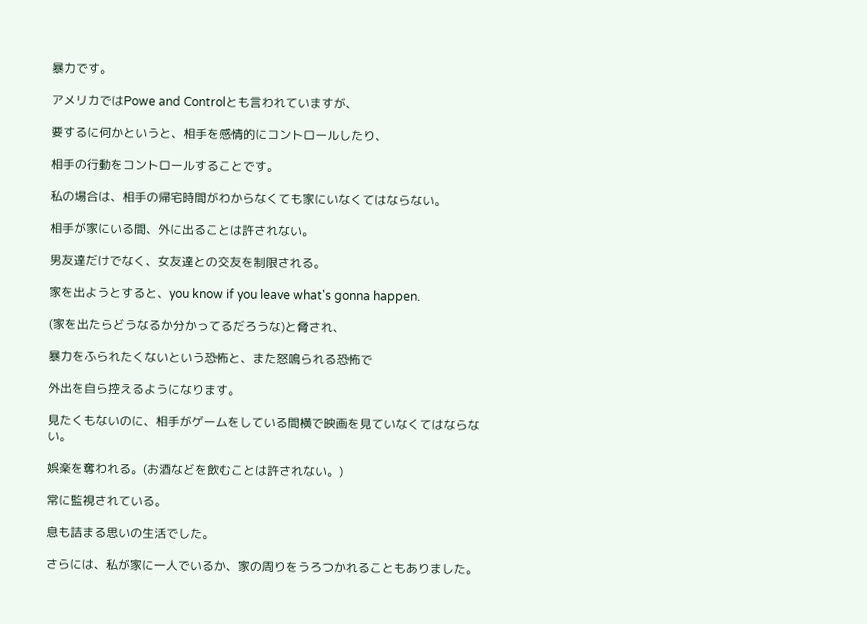暴力です。

アメリカではPowe and Controlとも言われていますが、

要するに何かというと、相手を感情的にコントロールしたり、

相手の行動をコントロールすることです。

私の場合は、相手の帰宅時間がわからなくても家にいなくてはならない。

相手が家にいる間、外に出ることは許されない。

男友達だけでなく、女友達との交友を制限される。

家を出ようとすると、you know if you leave what's gonna happen.

(家を出たらどうなるか分かってるだろうな)と脅され、

暴力をふられたくないという恐怖と、また怒鳴られる恐怖で

外出を自ら控えるようになります。

見たくもないのに、相手がゲームをしている間横で映画を見ていなくてはならない。

娯楽を奪われる。(お酒などを飲むことは許されない。)

常に監視されている。

息も詰まる思いの生活でした。

さらには、私が家に一人でいるか、家の周りをうろつかれることもありました。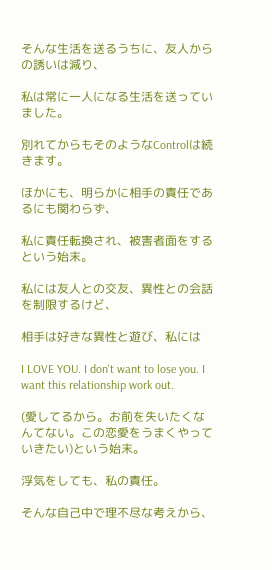そんな生活を送るうちに、友人からの誘いは減り、

私は常に一人になる生活を送っていました。

別れてからもそのようなControlは続きます。

ほかにも、明らかに相手の責任であるにも関わらず、

私に責任転換され、被害者面をするという始末。

私には友人との交友、異性との会話を制限するけど、

相手は好きな異性と遊び、私には

I LOVE YOU. I don't want to lose you. I want this relationship work out.

(愛してるから。お前を失いたくなんてない。この恋愛をうまくやっていきたい)という始末。

浮気をしても、私の責任。

そんな自己中で理不尽な考えから、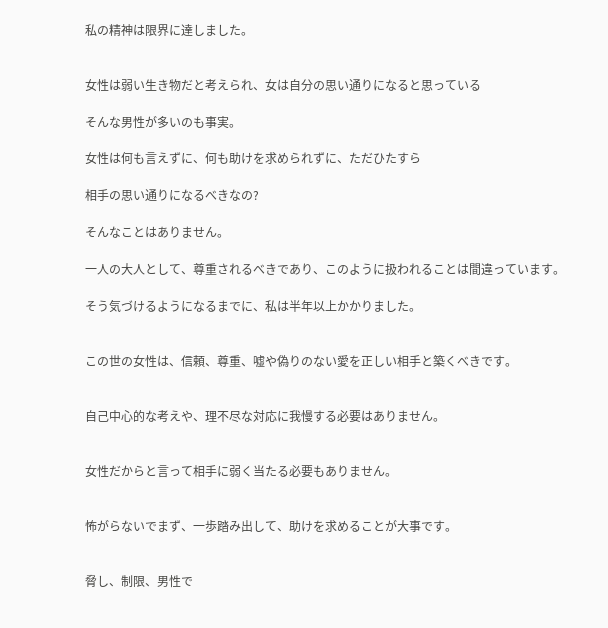私の精神は限界に達しました。


女性は弱い生き物だと考えられ、女は自分の思い通りになると思っている

そんな男性が多いのも事実。

女性は何も言えずに、何も助けを求められずに、ただひたすら

相手の思い通りになるべきなの?

そんなことはありません。

一人の大人として、尊重されるべきであり、このように扱われることは間違っています。

そう気づけるようになるまでに、私は半年以上かかりました。


この世の女性は、信頼、尊重、嘘や偽りのない愛を正しい相手と築くべきです。


自己中心的な考えや、理不尽な対応に我慢する必要はありません。


女性だからと言って相手に弱く当たる必要もありません。


怖がらないでまず、一歩踏み出して、助けを求めることが大事です。


脅し、制限、男性で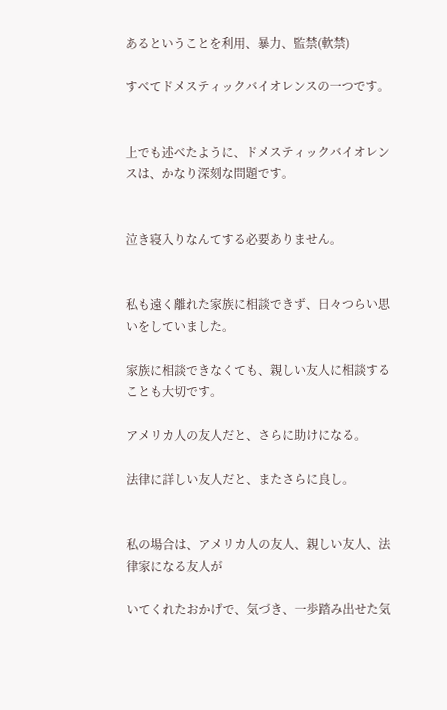あるということを利用、暴力、監禁(軟禁)

すべてドメスティックバイオレンスの一つです。


上でも述べたように、ドメスティックバイオレンスは、かなり深刻な問題です。


泣き寝入りなんてする必要ありません。


私も遠く離れた家族に相談できず、日々つらい思いをしていました。

家族に相談できなくても、親しい友人に相談することも大切です。

アメリカ人の友人だと、さらに助けになる。

法律に詳しい友人だと、またさらに良し。


私の場合は、アメリカ人の友人、親しい友人、法律家になる友人が

いてくれたおかげで、気づき、一歩踏み出せた気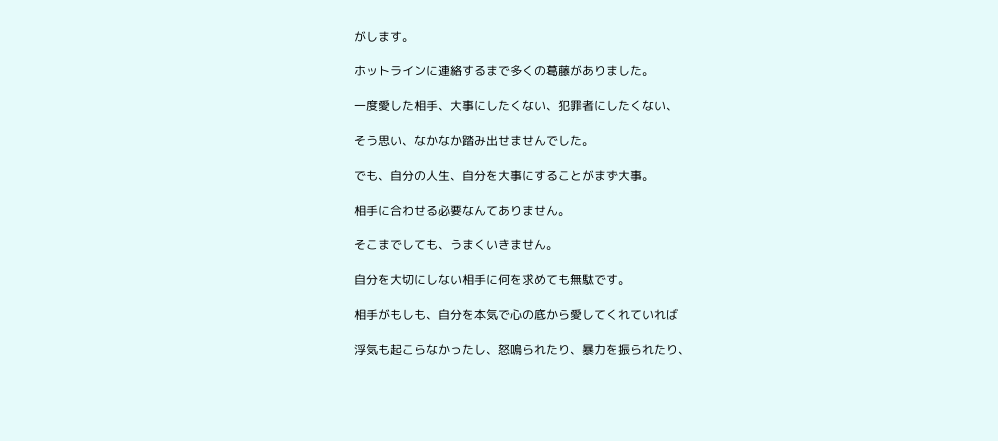がします。

ホットラインに連絡するまで多くの葛藤がありました。

一度愛した相手、大事にしたくない、犯罪者にしたくない、

そう思い、なかなか踏み出せませんでした。

でも、自分の人生、自分を大事にすることがまず大事。

相手に合わせる必要なんてありません。

そこまでしても、うまくいきません。

自分を大切にしない相手に何を求めても無駄です。

相手がもしも、自分を本気で心の底から愛してくれていれば

浮気も起こらなかったし、怒鳴られたり、暴力を振られたり、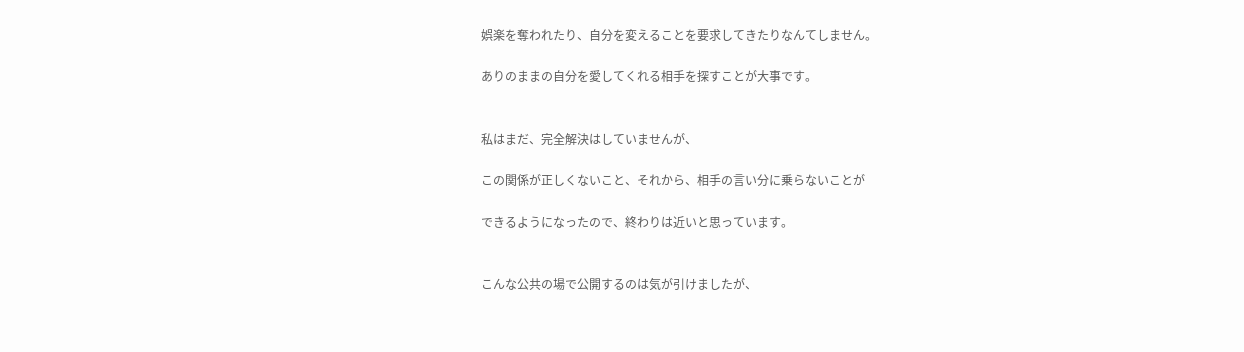娯楽を奪われたり、自分を変えることを要求してきたりなんてしません。

ありのままの自分を愛してくれる相手を探すことが大事です。


私はまだ、完全解決はしていませんが、

この関係が正しくないこと、それから、相手の言い分に乗らないことが

できるようになったので、終わりは近いと思っています。


こんな公共の場で公開するのは気が引けましたが、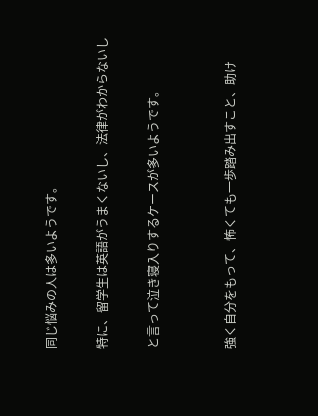同じ悩みの人は多いようです。

特に、留学生は英語がうまくないし、法律がわからないし

と言って泣き寝入りするケースが多いようです。


強く自分をもって、怖くても一歩踏み出すこと、助け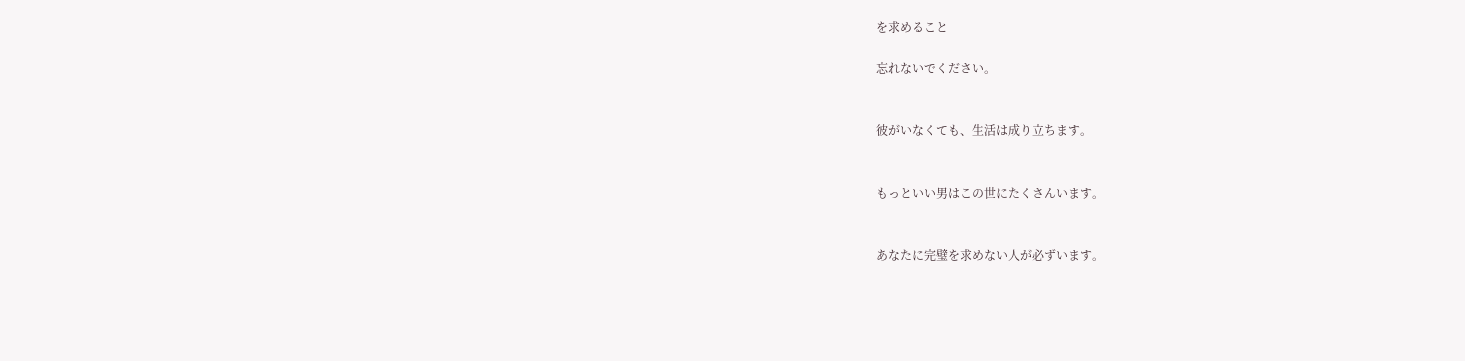を求めること

忘れないでください。


彼がいなくても、生活は成り立ちます。


もっといい男はこの世にたくさんいます。


あなたに完璧を求めない人が必ずいます。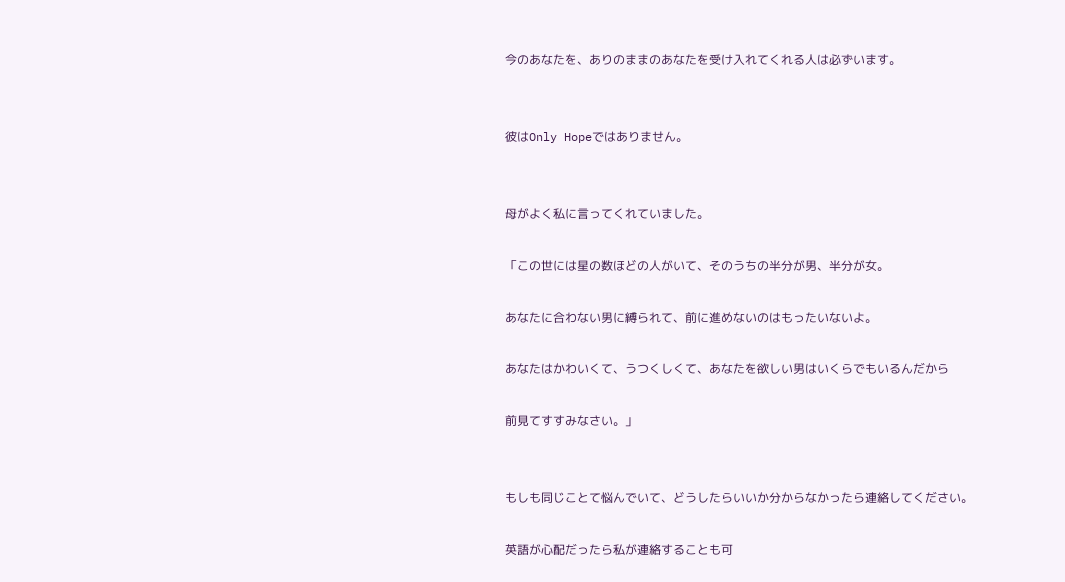今のあなたを、ありのままのあなたを受け入れてくれる人は必ずいます。


彼はOnly Hopeではありません。


母がよく私に言ってくれていました。

「この世には星の数ほどの人がいて、そのうちの半分が男、半分が女。

あなたに合わない男に縛られて、前に進めないのはもったいないよ。

あなたはかわいくて、うつくしくて、あなたを欲しい男はいくらでもいるんだから

前見てすすみなさい。」


もしも同じことて悩んでいて、どうしたらいいか分からなかったら連絡してください。

英語が心配だったら私が連絡することも可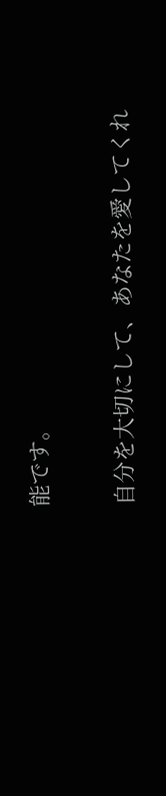能です。


自分を大切にして、あなたを愛してくれ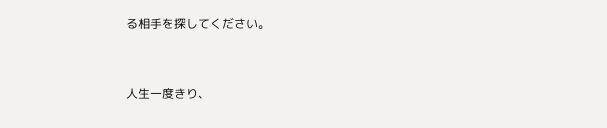る相手を探してください。


人生一度きり、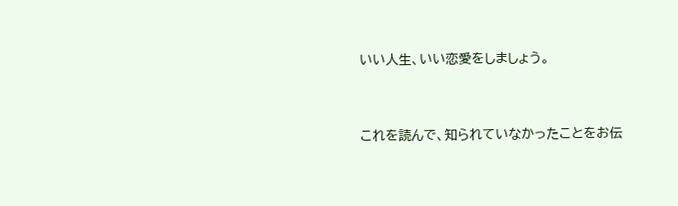いい人生、いい恋愛をしましょう。


これを読んで、知られていなかったことをお伝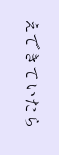えできていたら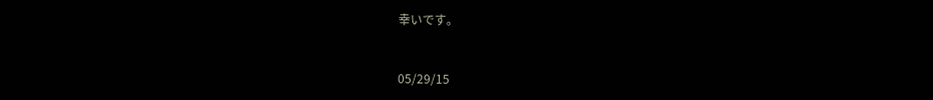幸いです。


05/29/15